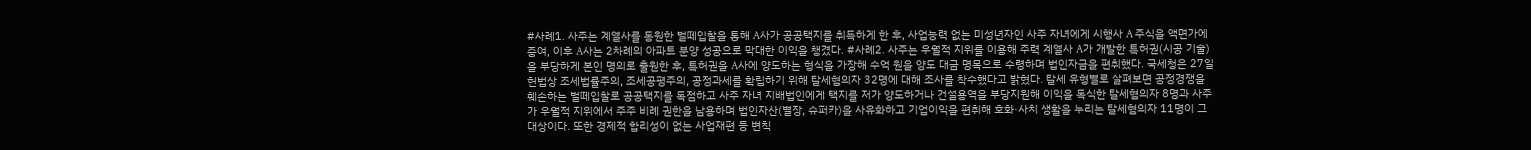#사례1. 사주는 계열사를 동원한 벌떼입찰을 통해 A사가 공공택지를 취득하게 한 후, 사업능력 없는 미성년자인 사주 자녀에게 시행사 A 주식을 액면가에 증여, 이후 A사는 2차례의 아파트 분양 성공으로 막대한 이익을 챙겼다. #사례2. 사주는 우월적 지위를 이용해 주력 계열사 A가 개발한 특허권(시공 기술)을 부당하게 본인 명의로 출원한 후, 특허권을 A사에 양도하는 형식을 가장해 수억 원을 양도 대금 명목으로 수령하며 법인자금을 편취했다. 국세청은 27일 헌법상 조세법률주의, 조세공평주의, 공정과세를 확립하기 위해 탈세혐의자 32명에 대해 조사를 착수했다고 밝혔다. 탈세 유형별로 살펴보면 공정경쟁을 훼손하는 벌떼입찰로 공공택지를 독점하고 사주 자녀 지배법인에게 택지를 저가 양도하거나 건설용역을 부당지원해 이익을 독식한 탈세혐의자 8명과 사주가 우월적 지위에서 주주 비례 권한을 남용하며 법인자산(별장, 슈퍼카)을 사유화하고 기업이익을 편취해 호화·사치 생활을 누리는 탈세혐의자 11명이 그 대상이다. 또한 경제적 합리성이 없는 사업재편 등 변칙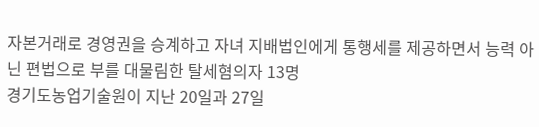자본거래로 경영권을 승계하고 자녀 지배법인에게 통행세를 제공하면서 능력 아닌 편법으로 부를 대물림한 탈세혐의자 13명
경기도농업기술원이 지난 20일과 27일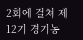2회에 걸쳐 제12기 경기농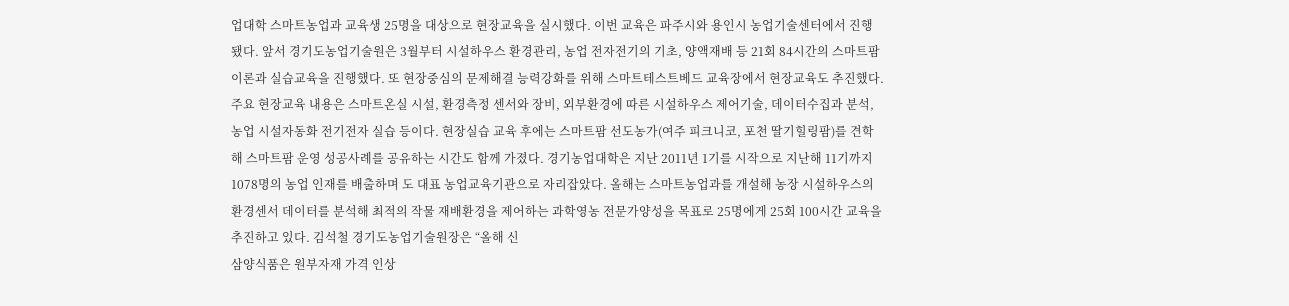업대학 스마트농업과 교육생 25명을 대상으로 현장교육을 실시했다. 이번 교육은 파주시와 용인시 농업기술센터에서 진행됐다. 앞서 경기도농업기술원은 3월부터 시설하우스 환경관리, 농업 전자전기의 기초, 양액재배 등 21회 84시간의 스마트팜 이론과 실습교육을 진행했다. 또 현장중심의 문제해결 능력강화를 위해 스마트테스트베드 교육장에서 현장교육도 추진했다. 주요 현장교육 내용은 스마트온실 시설, 환경측정 센서와 장비, 외부환경에 따른 시설하우스 제어기술, 데이터수집과 분석, 농업 시설자동화 전기전자 실습 등이다. 현장실습 교육 후에는 스마트팜 선도농가(여주 피크니코, 포천 딸기힐링팜)를 견학해 스마트팜 운영 성공사례를 공유하는 시간도 함께 가졌다. 경기농업대학은 지난 2011년 1기를 시작으로 지난해 11기까지 1078명의 농업 인재를 배출하며 도 대표 농업교육기관으로 자리잡았다. 올해는 스마트농업과를 개설해 농장 시설하우스의 환경센서 데이터를 분석해 최적의 작물 재배환경을 제어하는 과학영농 전문가양성을 목표로 25명에게 25회 100시간 교육을 추진하고 있다. 김석철 경기도농업기술원장은 “올해 신
삼양식품은 원부자재 가격 인상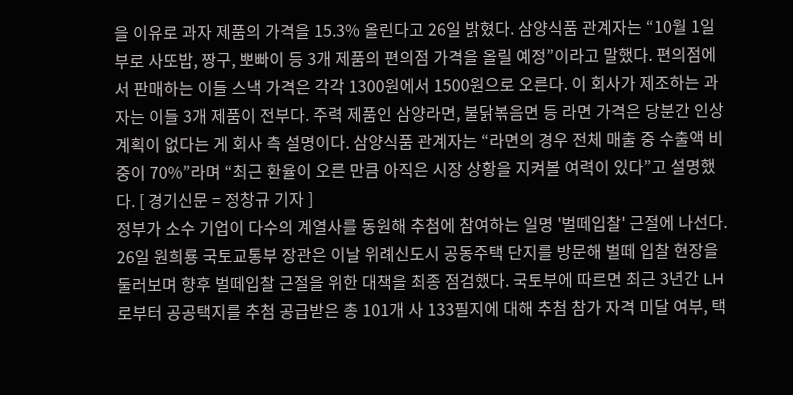을 이유로 과자 제품의 가격을 15.3% 올린다고 26일 밝혔다. 삼양식품 관계자는 “10월 1일부로 사또밥, 짱구, 뽀빠이 등 3개 제품의 편의점 가격을 올릴 예정”이라고 말했다. 편의점에서 판매하는 이들 스낵 가격은 각각 1300원에서 1500원으로 오른다. 이 회사가 제조하는 과자는 이들 3개 제품이 전부다. 주력 제품인 삼양라면, 불닭볶음면 등 라면 가격은 당분간 인상 계획이 없다는 게 회사 측 설명이다. 삼양식품 관계자는 “라면의 경우 전체 매출 중 수출액 비중이 70%”라며 “최근 환율이 오른 만큼 아직은 시장 상황을 지켜볼 여력이 있다”고 설명했다. [ 경기신문 = 정창규 기자 ]
정부가 소수 기업이 다수의 계열사를 동원해 추첨에 참여하는 일명 '벌떼입찰' 근절에 나선다. 26일 원희룡 국토교통부 장관은 이날 위례신도시 공동주택 단지를 방문해 벌떼 입찰 현장을 둘러보며 향후 벌떼입찰 근절을 위한 대책을 최종 점검했다. 국토부에 따르면 최근 3년간 LH로부터 공공택지를 추첨 공급받은 총 101개 사 133필지에 대해 추첨 참가 자격 미달 여부, 택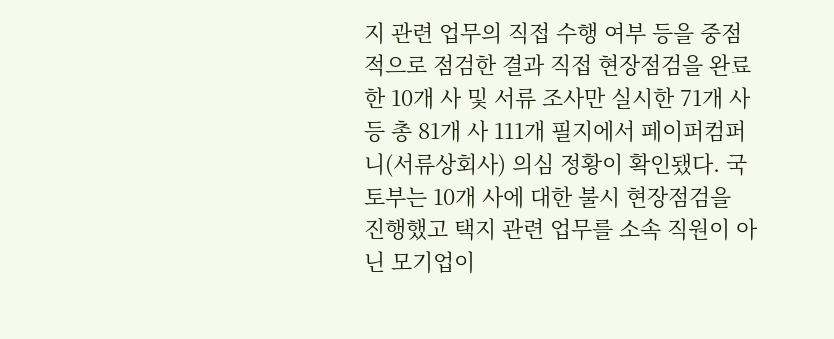지 관련 업무의 직접 수행 여부 등을 중점적으로 점검한 결과 직접 현장점검을 완료한 10개 사 및 서류 조사만 실시한 71개 사 등 총 81개 사 111개 필지에서 페이퍼컴퍼니(서류상회사) 의심 정황이 확인됐다. 국토부는 10개 사에 대한 불시 현장점검을 진행했고 택지 관련 업무를 소속 직원이 아닌 모기업이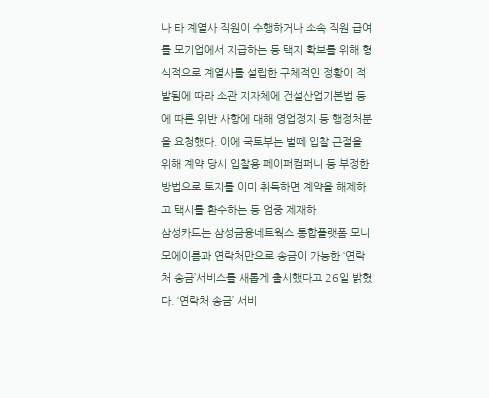나 타 계열사 직원이 수행하거나 소속 직원 급여를 모기업에서 지급하는 등 택지 확보를 위해 형식적으로 계열사를 설립한 구체적인 정황이 적발됨에 따라 소관 지자체에 건설산업기본법 등에 따른 위반 사항에 대해 영업정지 등 행정처분을 요청했다. 이에 국토부는 벌떼 입찰 근절을 위해 계약 당시 입찰용 페이퍼컴퍼니 등 부정한 방법으로 토지를 이미 취득하면 계약을 해제하고 택시를 환수하는 등 엄중 제재하
삼성카드는 삼성금융네트웍스 통합플랫폼 모니모에이름과 연락처만으로 송금이 가능한 ‘연락처 송금’서비스를 새롭게 출시했다고 26일 밝혔다. ‘연락처 송금’ 서비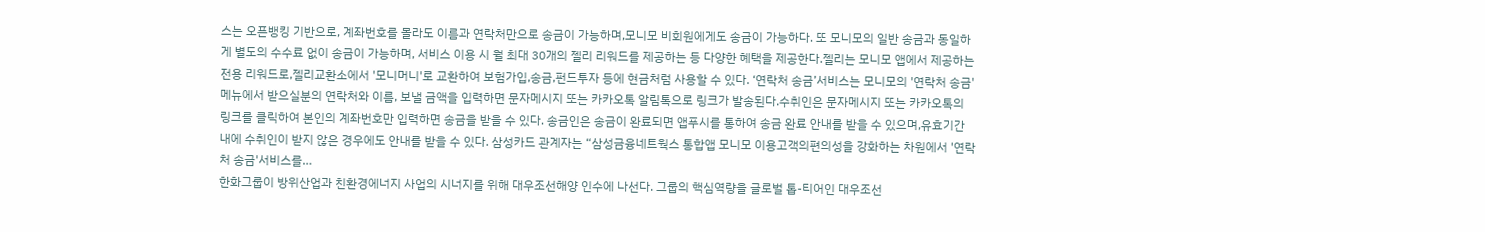스는 오픈뱅킹 기반으로, 계좌번호를 몰라도 이름과 연락처만으로 송금이 가능하며,모니모 비회원에게도 송금이 가능하다. 또 모니모의 일반 송금과 동일하게 별도의 수수료 없이 송금이 가능하며, 서비스 이용 시 월 최대 30개의 젤리 리워드를 제공하는 등 다양한 혜택을 제공한다.젤리는 모니모 앱에서 제공하는 전용 리워드로,젤리교환소에서 '모니머니'로 교환하여 보험가입,송금,펀드투자 등에 현금처럼 사용할 수 있다. ‘연락처 송금’서비스는 모니모의 '연락처 송금'메뉴에서 받으실분의 연락처와 이름, 보낼 금액을 입력하면 문자메시지 또는 카카오톡 알림톡으로 링크가 발송된다.수취인은 문자메시지 또는 카카오톡의 링크를 클릭하여 본인의 계좌번호만 입력하면 송금을 받을 수 있다. 송금인은 송금이 완료되면 앱푸시를 통하여 송금 완료 안내를 받을 수 있으며,유효기간 내에 수취인이 받지 않은 경우에도 안내를 받을 수 있다. 삼성카드 관계자는 “삼성금융네트웍스 통합앱 모니모 이용고객의편의성을 강화하는 차원에서 '연락처 송금'서비스를…
한화그룹이 방위산업과 친환경에너지 사업의 시너지를 위해 대우조선해양 인수에 나선다. 그룹의 핵심역량을 글로벌 톱-티어인 대우조선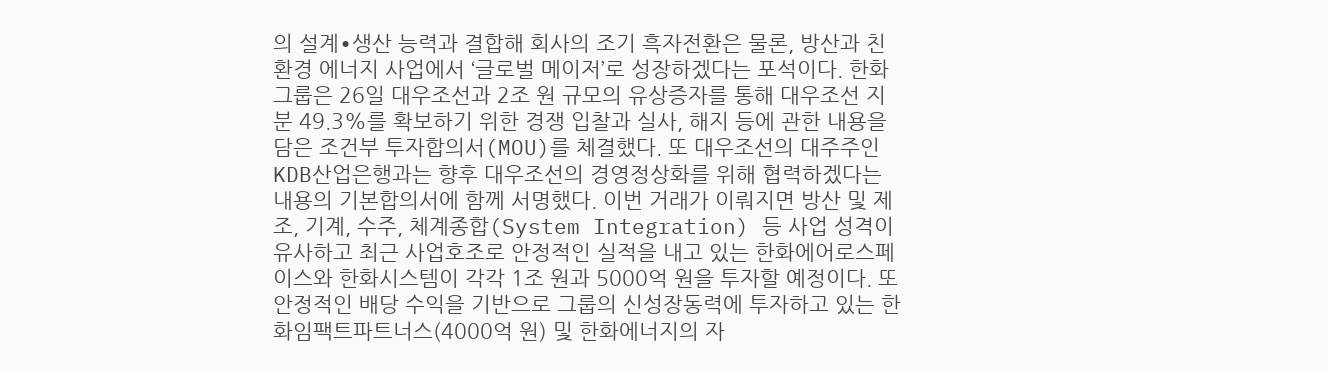의 설계∙생산 능력과 결합해 회사의 조기 흑자전환은 물론, 방산과 친환경 에너지 사업에서 ‘글로벌 메이저’로 성장하겠다는 포석이다. 한화그룹은 26일 대우조선과 2조 원 규모의 유상증자를 통해 대우조선 지분 49.3%를 확보하기 위한 경쟁 입찰과 실사, 해지 등에 관한 내용을 담은 조건부 투자합의서(MOU)를 체결했다. 또 대우조선의 대주주인 KDB산업은행과는 향후 대우조선의 경영정상화를 위해 협력하겠다는 내용의 기본합의서에 함께 서명했다. 이번 거래가 이뤄지면 방산 및 제조, 기계, 수주, 체계종합(System Integration) 등 사업 성격이 유사하고 최근 사업호조로 안정적인 실적을 내고 있는 한화에어로스페이스와 한화시스템이 각각 1조 원과 5000억 원을 투자할 예정이다. 또 안정적인 배당 수익을 기반으로 그룹의 신성장동력에 투자하고 있는 한화임팩트파트너스(4000억 원) 및 한화에너지의 자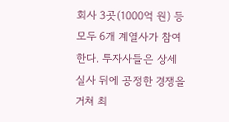회사 3곳(1000억 원) 등 모두 6개 계열사가 참여한다. 투자사들은 상세 실사 뒤에 공정한 경쟁을 거쳐 최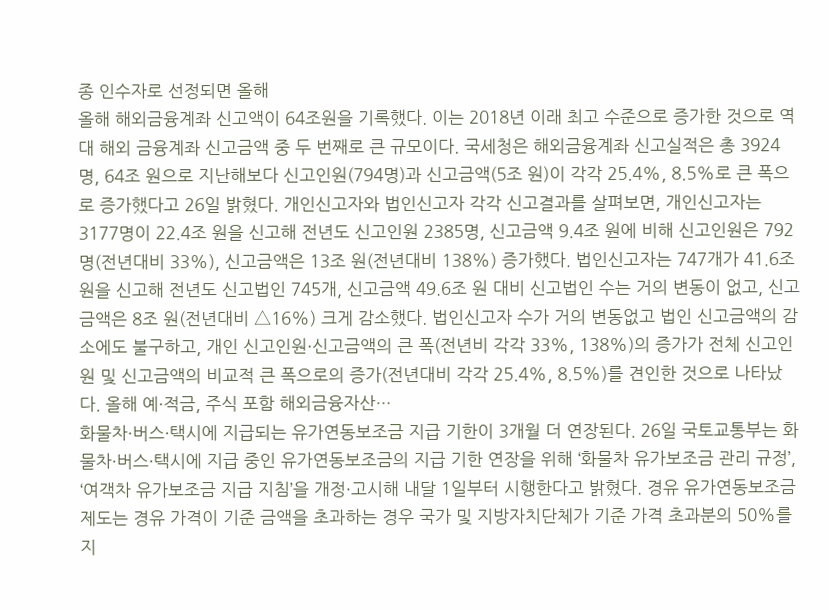종 인수자로 선정되면 올해
올해 해외금융계좌 신고액이 64조원을 기록했다. 이는 2018년 이래 최고 수준으로 증가한 것으로 역대 해외 금융계좌 신고금액 중 두 번째로 큰 규모이다. 국세청은 해외금융계좌 신고실적은 총 3924명, 64조 원으로 지난해보다 신고인원(794명)과 신고금액(5조 원)이 각각 25.4%, 8.5%로 큰 폭으로 증가했다고 26일 밝혔다. 개인신고자와 법인신고자 각각 신고결과를 살펴보면, 개인신고자는 3177명이 22.4조 원을 신고해 전년도 신고인원 2385명, 신고금액 9.4조 원에 비해 신고인원은 792명(전년대비 33%), 신고금액은 13조 원(전년대비 138%) 증가했다. 법인신고자는 747개가 41.6조 원을 신고해 전년도 신고법인 745개, 신고금액 49.6조 원 대비 신고법인 수는 거의 변동이 없고, 신고금액은 8조 원(전년대비 △16%) 크게 감소했다. 법인신고자 수가 거의 변동없고 법인 신고금액의 감소에도 불구하고, 개인 신고인원·신고금액의 큰 폭(전년비 각각 33%, 138%)의 증가가 전체 신고인원 및 신고금액의 비교적 큰 폭으로의 증가(전년대비 각각 25.4%, 8.5%)를 견인한 것으로 나타났다. 올해 예·적금, 주식 포함 해외금융자산…
화물차·버스·택시에 지급되는 유가연동보조금 지급 기한이 3개월 더 연장된다. 26일 국토교통부는 화물차·버스·택시에 지급 중인 유가연동보조금의 지급 기한 연장을 위해 ‘화물차 유가보조금 관리 규정’, ‘여객차 유가보조금 지급 지침’을 개정·고시해 내달 1일부터 시행한다고 밝혔다. 경유 유가연동보조금 제도는 경유 가격이 기준 금액을 초과하는 경우 국가 및 지방자치단체가 기준 가격 초과분의 50%를 지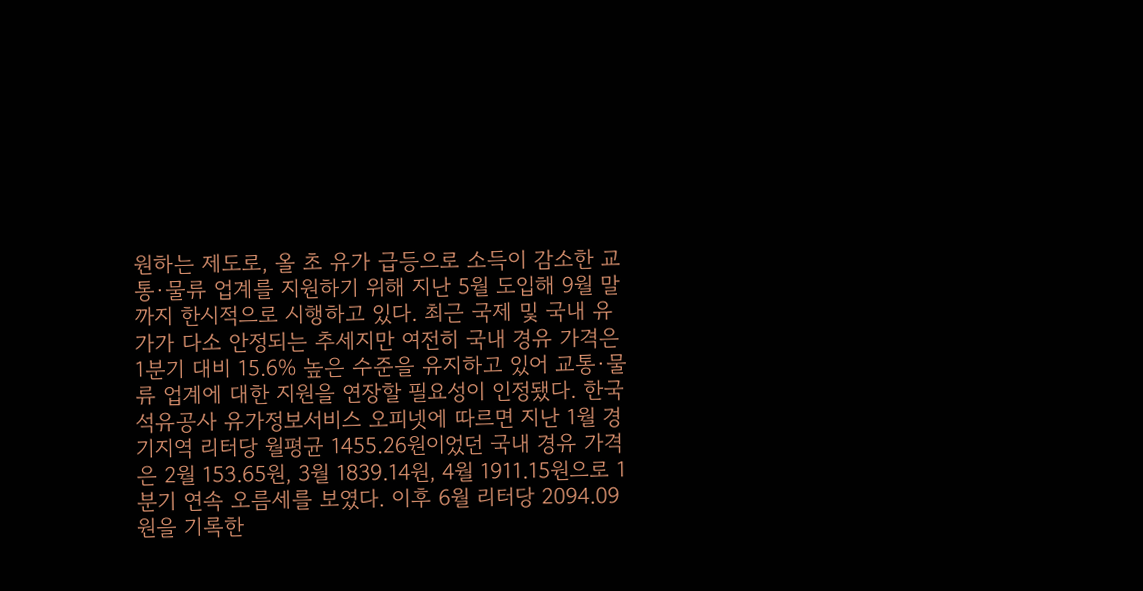원하는 제도로, 올 초 유가 급등으로 소득이 감소한 교통·물류 업계를 지원하기 위해 지난 5월 도입해 9월 말까지 한시적으로 시행하고 있다. 최근 국제 및 국내 유가가 다소 안정되는 추세지만 여전히 국내 경유 가격은 1분기 대비 15.6% 높은 수준을 유지하고 있어 교통·물류 업계에 대한 지원을 연장할 필요성이 인정됐다. 한국석유공사 유가정보서비스 오피넷에 따르면 지난 1월 경기지역 리터당 월평균 1455.26원이었던 국내 경유 가격은 2월 153.65원, 3월 1839.14원, 4월 1911.15원으로 1분기 연속 오름세를 보였다. 이후 6월 리터당 2094.09원을 기록한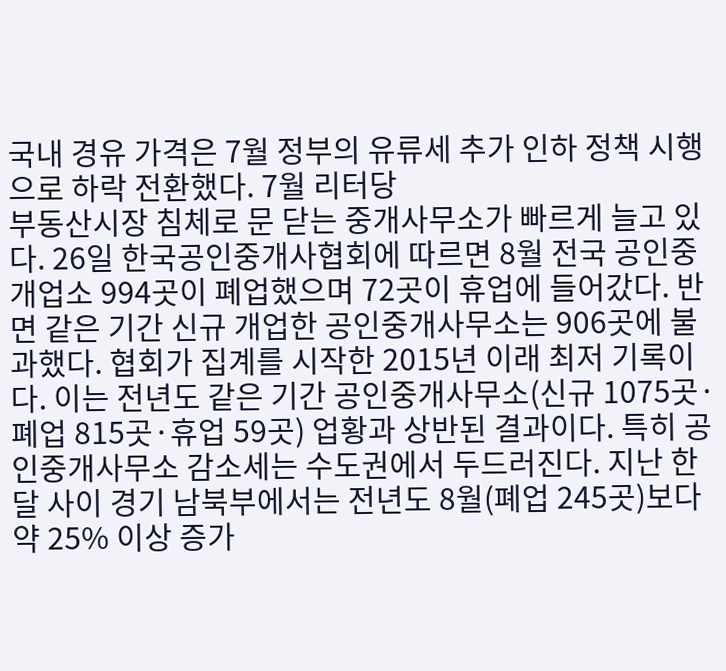국내 경유 가격은 7월 정부의 유류세 추가 인하 정책 시행으로 하락 전환했다. 7월 리터당
부동산시장 침체로 문 닫는 중개사무소가 빠르게 늘고 있다. 26일 한국공인중개사협회에 따르면 8월 전국 공인중개업소 994곳이 폐업했으며 72곳이 휴업에 들어갔다. 반면 같은 기간 신규 개업한 공인중개사무소는 906곳에 불과했다. 협회가 집계를 시작한 2015년 이래 최저 기록이다. 이는 전년도 같은 기간 공인중개사무소(신규 1075곳·폐업 815곳·휴업 59곳) 업황과 상반된 결과이다. 특히 공인중개사무소 감소세는 수도권에서 두드러진다. 지난 한 달 사이 경기 남북부에서는 전년도 8월(폐업 245곳)보다 약 25% 이상 증가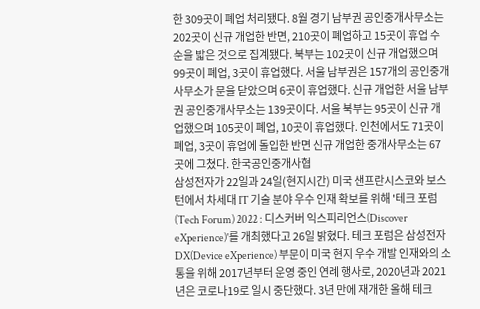한 309곳이 폐업 처리됐다. 8월 경기 남부권 공인중개사무소는 202곳이 신규 개업한 반면, 210곳이 폐업하고 15곳이 휴업 수순을 밟은 것으로 집계됐다. 북부는 102곳이 신규 개업했으며 99곳이 폐업, 3곳이 휴업했다. 서울 남부권은 157개의 공인중개사무소가 문을 닫았으며 6곳이 휴업했다. 신규 개업한 서울 남부권 공인중개사무소는 139곳이다. 서울 북부는 95곳이 신규 개업했으며 105곳이 폐업, 10곳이 휴업했다. 인천에서도 71곳이 폐업, 3곳이 휴업에 돌입한 반면 신규 개업한 중개사무소는 67곳에 그쳤다. 한국공인중개사협
삼성전자가 22일과 24일(현지시간) 미국 샌프란시스코와 보스턴에서 차세대 IT 기술 분야 우수 인재 확보를 위해 '테크 포럼(Tech Forum) 2022 : 디스커버 익스피리언스(Discover eXperience)'를 개최했다고 26일 밝혔다. 테크 포럼은 삼성전자 DX(Device eXperience) 부문이 미국 현지 우수 개발 인재와의 소통을 위해 2017년부터 운영 중인 연례 행사로, 2020년과 2021년은 코로나19로 일시 중단했다. 3년 만에 재개한 올해 테크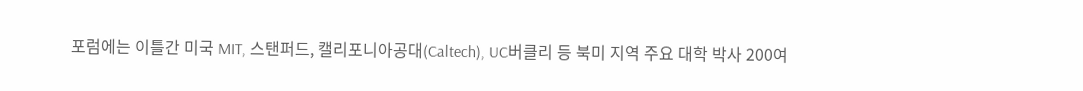포럼에는 이틀간 미국 MIT, 스탠퍼드, 캘리포니아공대(Caltech), UC버클리 등 북미 지역 주요 대학 박사 200여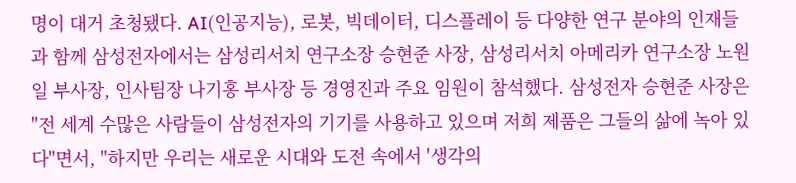명이 대거 초청됐다. AI(인공지능), 로봇, 빅데이터, 디스플레이 등 다양한 연구 분야의 인재들과 함께 삼성전자에서는 삼성리서치 연구소장 승현준 사장, 삼성리서치 아메리카 연구소장 노원일 부사장, 인사팀장 나기홍 부사장 등 경영진과 주요 임원이 참석했다. 삼성전자 승현준 사장은 "전 세계 수많은 사람들이 삼성전자의 기기를 사용하고 있으며 저희 제품은 그들의 삶에 녹아 있다"면서, "하지만 우리는 새로운 시대와 도전 속에서 '생각의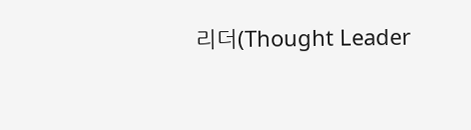리더(Thought Leader